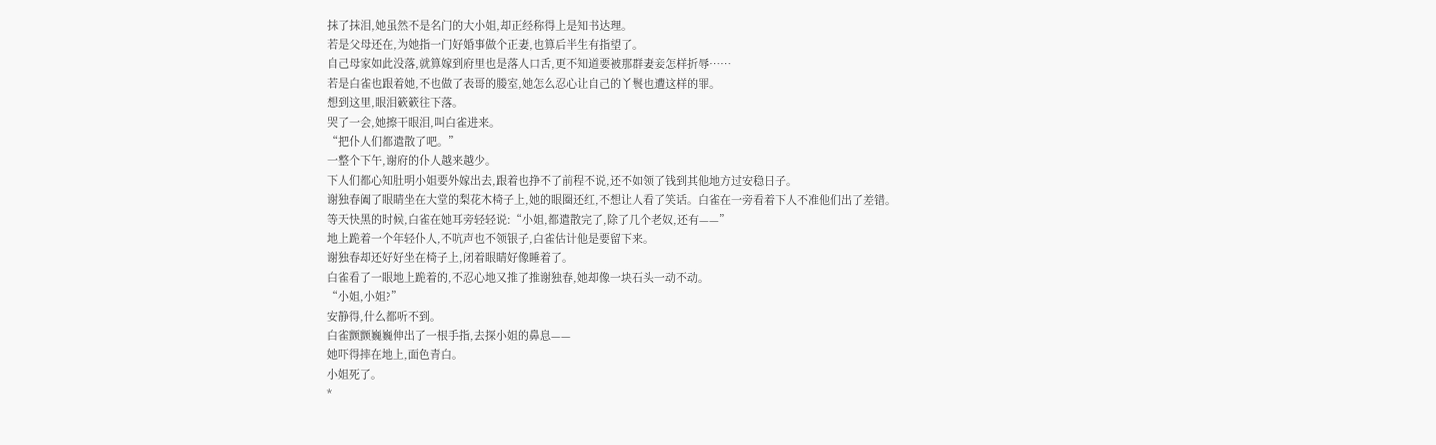抹了抹泪,她虽然不是名门的大小姐,却正经称得上是知书达理。
若是父母还在,为她指一门好婚事做个正妻,也算后半生有指望了。
自己母家如此没落,就算嫁到府里也是落人口舌,更不知道要被那群妻妾怎样折辱……
若是白雀也跟着她,不也做了表哥的媵室,她怎么忍心让自己的丫鬟也遭这样的罪。
想到这里,眼泪簌簌往下落。
哭了一会,她擦干眼泪,叫白雀进来。
“把仆人们都遣散了吧。”
一整个下午,谢府的仆人越来越少。
下人们都心知肚明小姐要外嫁出去,跟着也挣不了前程不说,还不如领了钱到其他地方过安稳日子。
谢独春阖了眼睛坐在大堂的梨花木椅子上,她的眼圈还红,不想让人看了笑话。白雀在一旁看着下人不准他们出了差错。
等天快黑的时候,白雀在她耳旁轻轻说:“小姐,都遣散完了,除了几个老奴,还有——”
地上跪着一个年轻仆人,不吭声也不领银子,白雀估计他是要留下来。
谢独春却还好好坐在椅子上,闭着眼睛好像睡着了。
白雀看了一眼地上跪着的,不忍心地又推了推谢独春,她却像一块石头一动不动。
“小姐,小姐?”
安静得,什么都听不到。
白雀颤颤巍巍伸出了一根手指,去探小姐的鼻息——
她吓得摔在地上,面色青白。
小姐死了。
*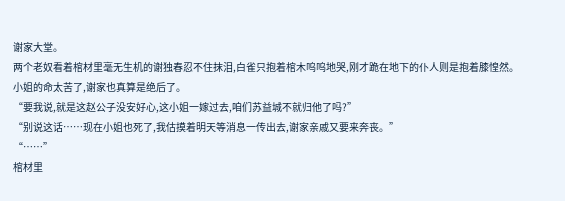谢家大堂。
两个老奴看着棺材里毫无生机的谢独春忍不住抹泪,白雀只抱着棺木呜呜地哭,刚才跪在地下的仆人则是抱着膝惶然。
小姐的命太苦了,谢家也真算是绝后了。
“要我说,就是这赵公子没安好心,这小姐一嫁过去,咱们苏益城不就归他了吗?”
“别说这话……现在小姐也死了,我估摸着明天等消息一传出去,谢家亲戚又要来奔丧。”
“……”
棺材里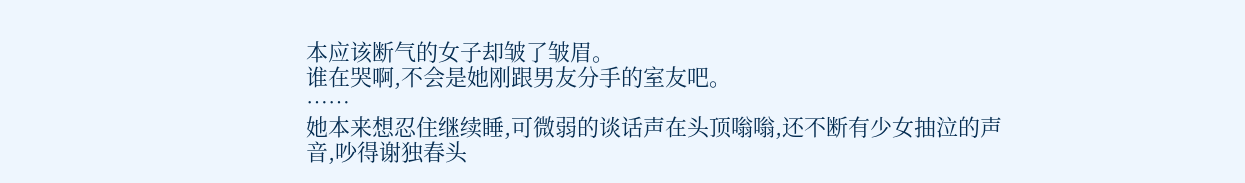本应该断气的女子却皱了皱眉。
谁在哭啊,不会是她刚跟男友分手的室友吧。
……
她本来想忍住继续睡,可微弱的谈话声在头顶嗡嗡,还不断有少女抽泣的声音,吵得谢独春头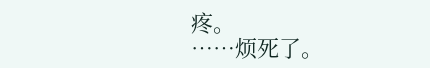疼。
……烦死了。